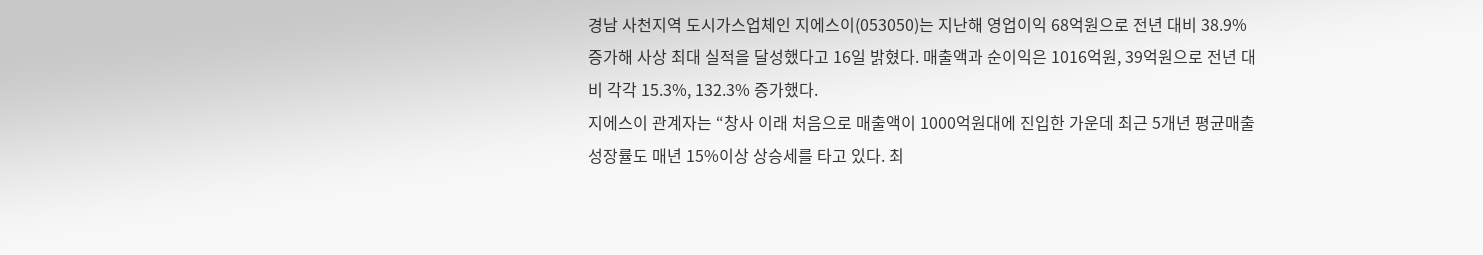경남 사천지역 도시가스업체인 지에스이(053050)는 지난해 영업이익 68억원으로 전년 대비 38.9% 증가해 사상 최대 실적을 달성했다고 16일 밝혔다. 매출액과 순이익은 1016억원, 39억원으로 전년 대비 각각 15.3%, 132.3% 증가했다.
지에스이 관계자는 “창사 이래 처음으로 매출액이 1000억원대에 진입한 가운데 최근 5개년 평균매출성장률도 매년 15%이상 상승세를 타고 있다. 최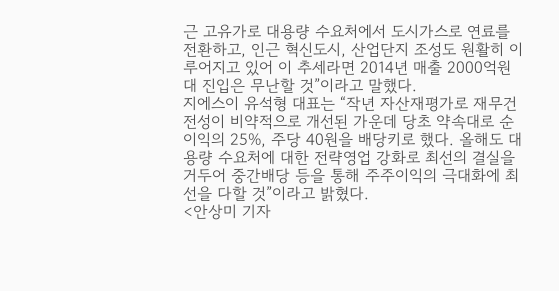근 고유가로 대용량 수요처에서 도시가스로 연료를 전환하고, 인근 혁신도시, 산업단지 조성도 원활히 이루어지고 있어 이 추세라면 2014년 매출 2000억원대 진입은 무난할 것”이라고 말했다.
지에스이 유석형 대표는 “작년 자산재평가로 재무건전성이 비약적으로 개선된 가운데 당초 약속대로 순이익의 25%, 주당 40원을 배당키로 했다. 올해도 대용량 수요처에 대한 전략영업 강화로 최선의 결실을 거두어 중간배당 등을 통해 주주이익의 극대화에 최선을 다할 것”이라고 밝혔다.
<안상미 기자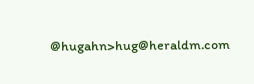@hugahn>hug@heraldm.com